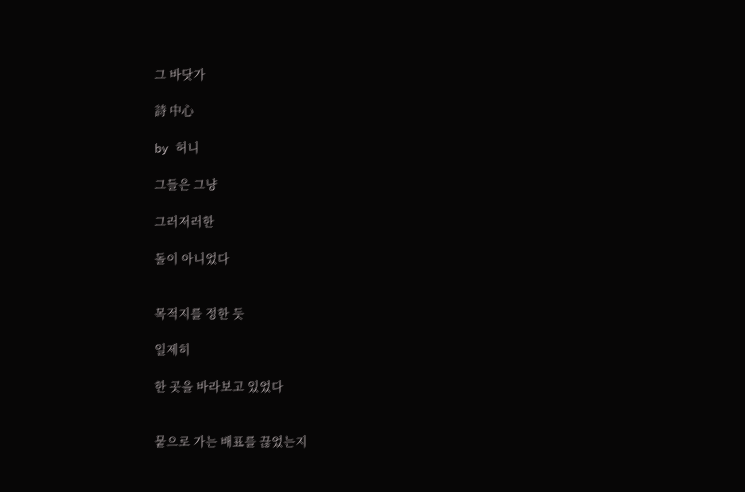그 바닷가

詩 中心

by 허니

그들은 그냥

그러저러한

돌이 아니었다


목적지를 정한 듯

일제히

한 곳을 바라보고 있었다


뭍으로 가는 배표를 끊었는지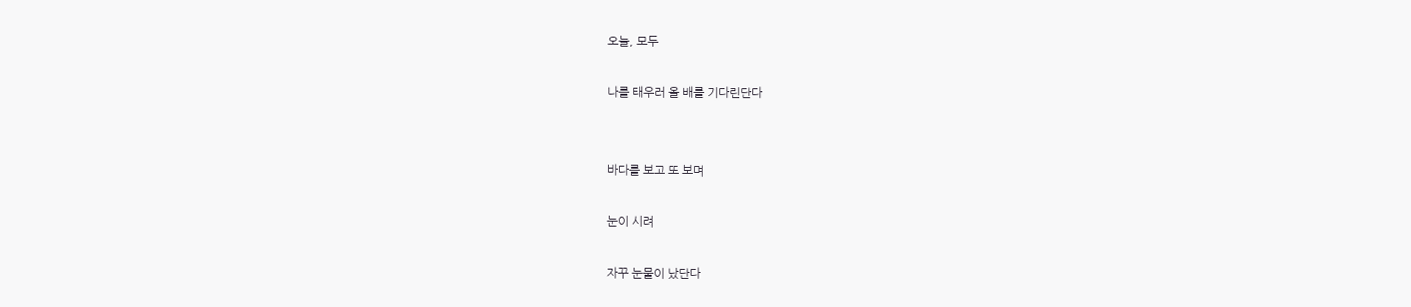오늘, 모두

나를 태우러 올 배를 기다린단다


바다를 보고 또 보며

눈이 시려

자꾸 눈물이 났단다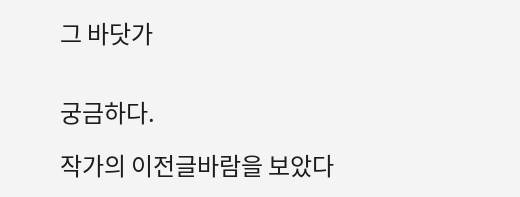그 바닷가


궁금하다.

작가의 이전글바람을 보았다